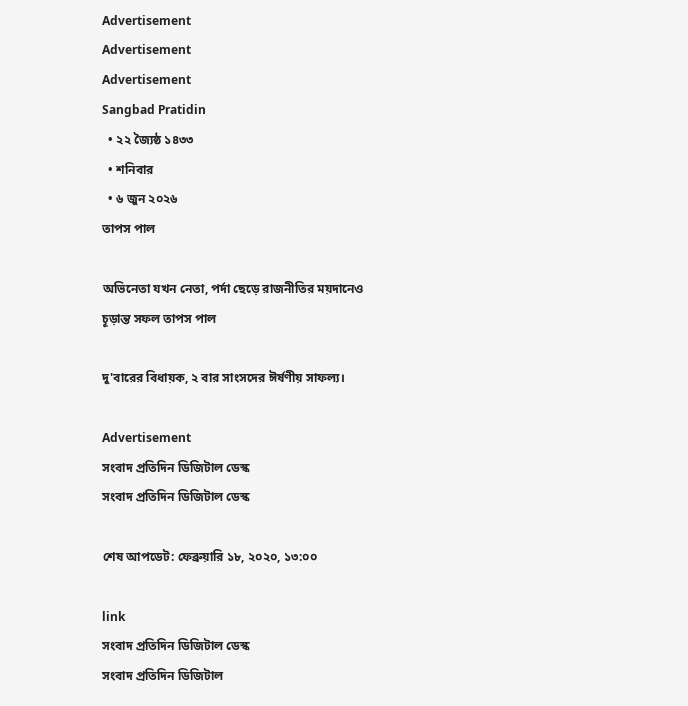Advertisement
Advertisement
Advertisement
Sangbad Pratidin
  • ২২ জ্যৈষ্ঠ ১৪৩৩
  • শনিবার
  • ৬ জুন ২০২৬
তাপস পাল

অভিনেতা যখন নেতা, পর্দা ছেড়ে রাজনীতির ময়দানেও চূড়ান্ত সফল তাপস পাল

দু'বারের বিধায়ক, ২ বার সাংসদের ঈর্ষণীয় সাফল্য।

Advertisement
সংবাদ প্রতিদিন ডিজিটাল ডেস্ক
সংবাদ প্রতিদিন ডিজিটাল ডেস্ক

শেষ আপডেট: ফেব্রুয়ারি ১৮, ২০২০, ১৩:০০

link
সংবাদ প্রতিদিন ডিজিটাল ডেস্ক
সংবাদ প্রতিদিন ডিজিটাল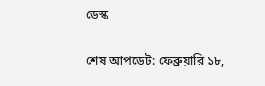ডেস্ক

শেষ আপডেট: ফেব্রুয়ারি ১৮,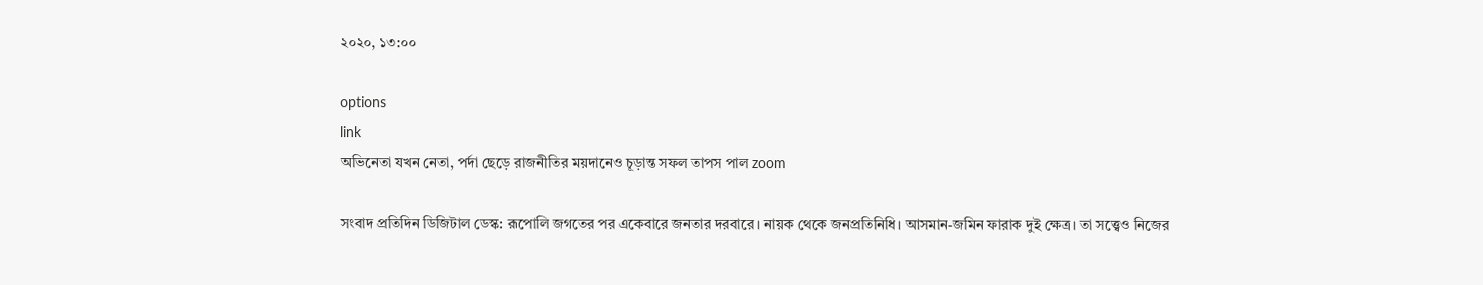২০২০, ১৩:০০

options
link
অভিনেতা যখন নেতা, পর্দা ছেড়ে রাজনীতির ময়দানেও চূড়ান্ত সফল তাপস পাল zoom

সংবাদ প্রতিদিন ডিজিটাল ডেস্ক: রূপোলি জগতের পর একেবারে জনতার দরবারে। নায়ক থেকে জনপ্রতিনিধি। আসমান-জমিন ফারাক দুই ক্ষেত্র। তা সত্ত্বেও নিজের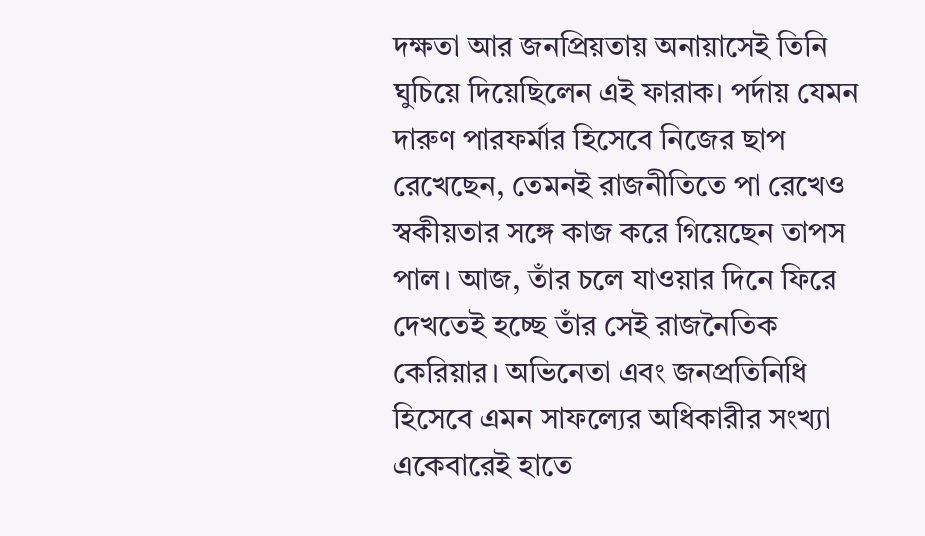দক্ষতা আর জনপ্রিয়তায় অনায়াসেই তিনি ঘুচিয়ে দিয়েছিলেন এই ফারাক। পর্দায় যেমন দারুণ পারফর্মার হিসেবে নিজের ছাপ রেখেছেন, তেমনই রাজনীতিতে পা রেখেও স্বকীয়তার সঙ্গে কাজ করে গিয়েছেন তাপস পাল। আজ, তাঁর চলে যাওয়ার দিনে ফিরে দেখতেই হচ্ছে তাঁর সেই রাজনৈতিক কেরিয়ার। অভিনেতা এবং জনপ্রতিনিধি হিসেবে এমন সাফল্যের অধিকারীর সংখ্যা একেবারেই হাতে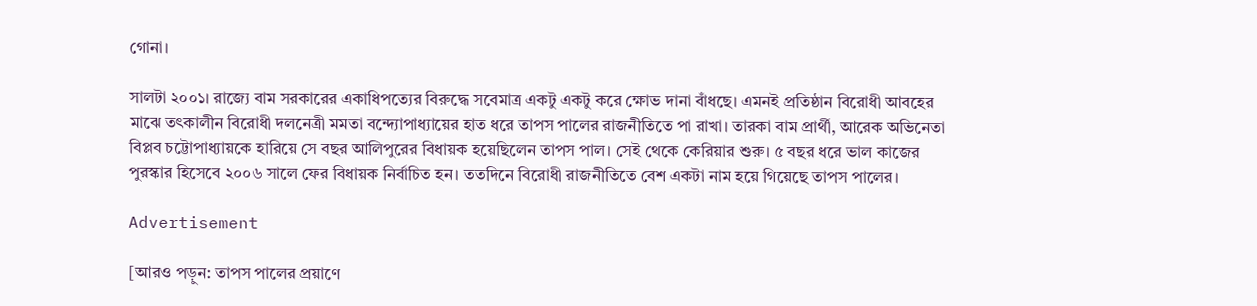গোনা।

সালটা ২০০১। রাজ্যে বাম সরকারের একাধিপত্যের বিরুদ্ধে সবেমাত্র একটু একটু করে ক্ষোভ দানা বাঁধছে। এমনই প্রতিষ্ঠান বিরোধী আবহের মাঝে তৎকালীন বিরোধী দলনেত্রী মমতা বন্দ্যোপাধ্যায়ের হাত ধরে তাপস পালের রাজনীতিতে পা রাখা। তারকা বাম প্রার্থী, আরেক অভিনেতা বিপ্লব চট্টোপাধ্যায়কে হারিয়ে সে বছর আলিপুরের বিধায়ক হয়েছিলেন তাপস পাল। সেই থেকে কেরিয়ার শুরু। ৫ বছর ধরে ভাল কাজের পুরস্কার হিসেবে ২০০৬ সালে ফের বিধায়ক নির্বাচিত হন। ততদিনে বিরোধী রাজনীতিতে বেশ একটা নাম হয়ে গিয়েছে তাপস পালের।

Advertisement

[আরও পড়ুন: তাপস পালের প্রয়াণে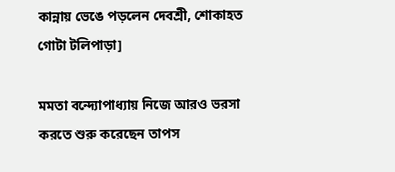কান্নায় ভেঙে পড়লেন দেবশ্রী, শোকাহত গোটা টলিপাড়া]

মমতা বন্দ্যোপাধ্যায় নিজে আরও ভরসা করতে শুরু করেছেন তাপস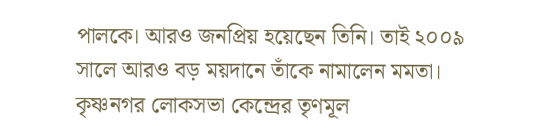পালকে। আরও জনপ্রিয় হয়েছেন তিনি। তাই ২০০৯ সালে আরও বড় ময়দানে তাঁকে নামালেন মমতা। কৃষ্ণনগর লোকসভা কেন্দ্রের তৃণমূল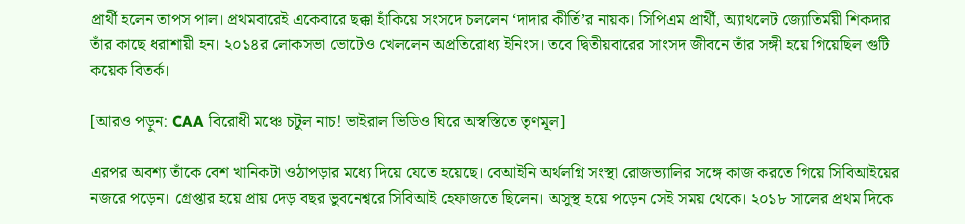প্রার্থী হলেন তাপস পাল। প্রথমবারেই একেবারে ছক্কা হাঁকিয়ে সংসদে চললেন ‘দাদার কীর্তি’র নায়ক। সিপিএম প্রার্থী, অ্যাথলেট জ্যোতির্ময়ী শিকদার তাঁর কাছে ধরাশায়ী হন। ২০১৪র লোকসভা ভোটেও খেললেন অপ্রতিরোধ্য ইনিংস। তবে দ্বিতীয়বারের সাংসদ জীবনে তাঁর সঙ্গী হয়ে গিয়েছিল গুটি কয়েক বিতর্ক।

[আরও পড়ুন: CAA বিরোধী মঞ্চে চটুল নাচ! ভাইরাল ভিডিও ঘিরে অস্বস্তিতে তৃণমূল]

এরপর অবশ্য তাঁকে বেশ খানিকটা ওঠাপড়ার মধ্যে দিয়ে যেতে হয়েছে। বেআইনি অর্থলগ্নি সংস্থা রোজভ্যালির সঙ্গে কাজ করতে গিয়ে সিবিআইয়ের নজরে পড়েন। গ্রেপ্তার হয়ে প্রায় দেড় বছর ভুবনেশ্বরে সিবিআই হেফাজতে ছিলেন। অসুস্থ হয়ে পড়েন সেই সময় থেকে। ২০১৮ সালের প্রথম দিকে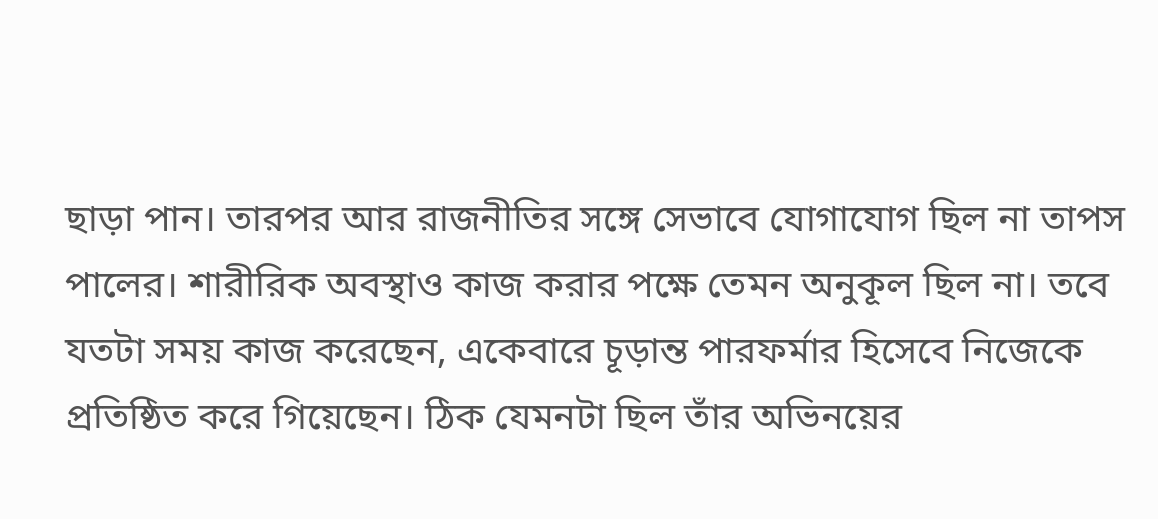ছাড়া পান। তারপর আর রাজনীতির সঙ্গে সেভাবে যোগাযোগ ছিল না তাপস পালের। শারীরিক অবস্থাও কাজ করার পক্ষে তেমন অনুকূল ছিল না। তবে যতটা সময় কাজ করেছেন, একেবারে চূড়ান্ত পারফর্মার হিসেবে নিজেকে প্রতিষ্ঠিত করে গিয়েছেন। ঠিক যেমনটা ছিল তাঁর অভিনয়ের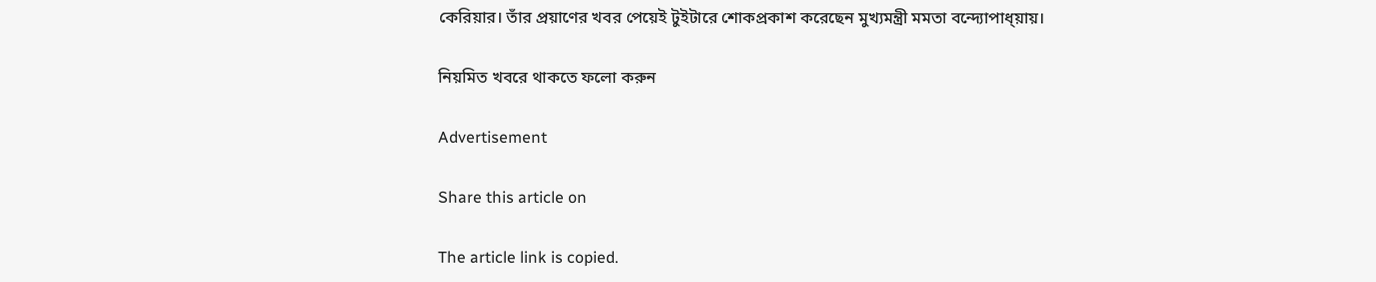কেরিয়ার। তাঁর প্রয়াণের খবর পেয়েই টুইটারে শোকপ্রকাশ করেছেন মুখ্যমন্ত্রী মমতা বন্দ্যোপাধ্য়ায়।

নিয়মিত খবরে থাকতে ফলো করুন

Advertisement

Share this article on

The article link is copied.